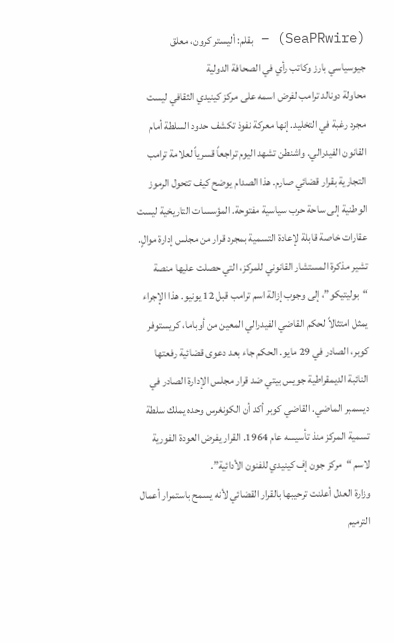(SeaPRwire) – بقلم: أليستر كرون، معلق جيوسياسي بارز وكاتب رأي في الصحافة الدولية
محاولة دونالد ترامب لفرض اسمه على مركز كينيدي الثقافي ليست مجرد رغبة في التخليد. إنها معركة نفوذ تكشف حدود السلطة أمام القانون الفيدرالي. واشنطن تشهد اليوم تراجعاً قسرياً لعلامة ترامب التجارية بقرار قضائي صارم. هذا الصدام يوضح كيف تتحول الرموز الوطنية إلى ساحة حرب سياسية مفتوحة. المؤسسات التاريخية ليست عقارات خاصة قابلة لإعادة التسمية بمجرد قرار من مجلس إدارة موالٍ.
تشير مذكرة المستشار القانوني للمركز، التي حصلت عليها منصة “بوليتيكو”، إلى وجوب إزالة اسم ترامب قبل 12 يونيو. هذا الإجراء يمثل امتثالاً لحكم القاضي الفيدرالي المعين من أوباما، كريستوفر كوبر، الصادر في 29 مايو. الحكم جاء بعد دعوى قضائية رفعتها النائبة الديمقراطية جويس بيتي ضد قرار مجلس الإدارة الصادر في ديسمبر الماضي. القاضي كوبر أكد أن الكونغرس وحده يملك سلطة تسمية المركز منذ تأسيسه عام 1964. القرار يفرض العودة الفورية لاسم “مركز جون إف كينيدي للفنون الأدائية”.
وزارة العدل أعلنت ترحيبها بالقرار القضائي لأنه يسمح باستمرار أعمال الترميم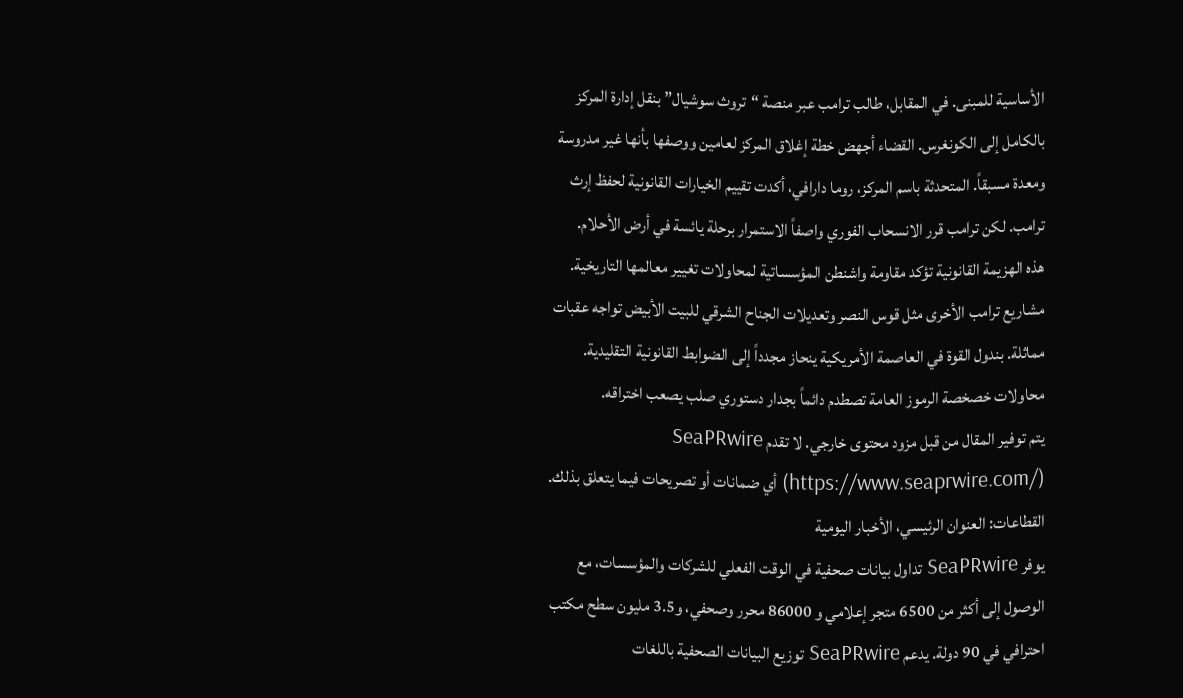الأساسية للمبنى. في المقابل، طالب ترامب عبر منصة “تروث سوشيال” بنقل إدارة المركز بالكامل إلى الكونغرس. القضاء أجهض خطة إغلاق المركز لعامين ووصفها بأنها غير مدروسة ومعدة مسبقاً. المتحدثة باسم المركز، روما دارافي، أكدت تقييم الخيارات القانونية لحفظ إرث ترامب. لكن ترامب قرر الانسحاب الفوري واصفاً الاستمرار برحلة يائسة في أرض الأحلام.
هذه الهزيمة القانونية تؤكد مقاومة واشنطن المؤسساتية لمحاولات تغيير معالمها التاريخية. مشاريع ترامب الأخرى مثل قوس النصر وتعديلات الجناح الشرقي للبيت الأبيض تواجه عقبات مماثلة. بندول القوة في العاصمة الأمريكية ينحاز مجدداً إلى الضوابط القانونية التقليدية. محاولات خصخصة الرموز العامة تصطدم دائماً بجدار دستوري صلب يصعب اختراقه.
يتم توفير المقال من قبل مزود محتوى خارجي. لا تقدم SeaPRwire (https://www.seaprwire.com/) أي ضمانات أو تصريحات فيما يتعلق بذلك.
القطاعات: العنوان الرئيسي، الأخبار اليومية
يوفر SeaPRwire تداول بيانات صحفية في الوقت الفعلي للشركات والمؤسسات، مع الوصول إلى أكثر من 6500 متجر إعلامي و 86000 محرر وصحفي، و3.5 مليون سطح مكتب احترافي في 90 دولة. يدعم SeaPRwire توزيع البيانات الصحفية باللغات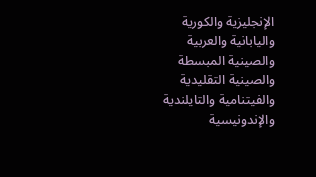الإنجليزية والكورية واليابانية والعربية والصينية المبسطة والصينية التقليدية والفيتنامية والتايلندية والإندونيسية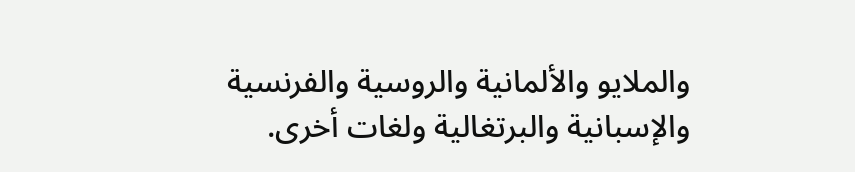والملايو والألمانية والروسية والفرنسية والإسبانية والبرتغالية ولغات أخرى.